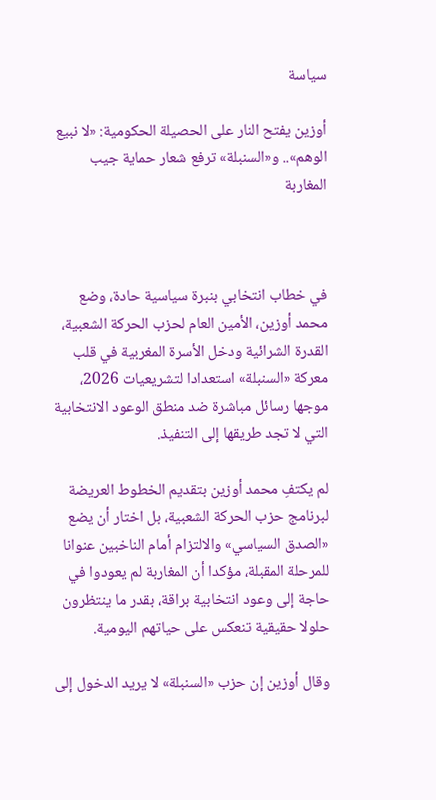سياسة

أوزين يفتح النار على الحصيلة الحكومية: «لا نبيع الوهم».. و«السنبلة» ترفع شعار حماية جيب المغاربة



في خطاب انتخابي بنبرة سياسية حادة، وضع محمد أوزين، الأمين العام لحزب الحركة الشعبية، القدرة الشرائية ودخل الأسرة المغربية في قلب معركة «السنبلة» استعدادا لتشريعيات 2026، موجها رسائل مباشرة ضد منطق الوعود الانتخابية التي لا تجد طريقها إلى التنفيذ.

لم يكتفِ محمد أوزين بتقديم الخطوط العريضة لبرنامج حزب الحركة الشعبية، بل اختار أن يضع «الصدق السياسي» والالتزام أمام الناخبين عنوانا للمرحلة المقبلة، مؤكدا أن المغاربة لم يعودوا في حاجة إلى وعود انتخابية براقة، بقدر ما ينتظرون حلولا حقيقية تنعكس على حياتهم اليومية.

وقال أوزين إن حزب «السنبلة» لا يريد الدخول إلى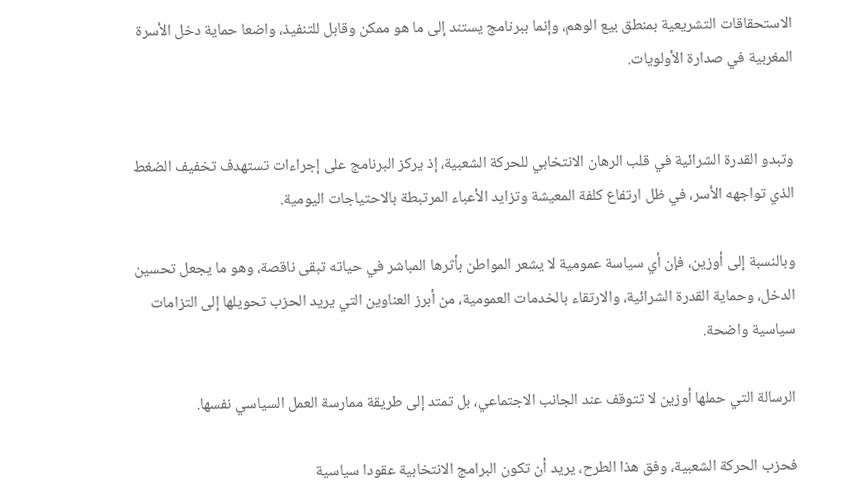الاستحقاقات التشريعية بمنطق بيع الوهم، وإنما ببرنامج يستند إلى ما هو ممكن وقابل للتنفيذ، واضعا حماية دخل الأسرة المغربية في صدارة الأولويات.


وتبدو القدرة الشرائية في قلب الرهان الانتخابي للحركة الشعبية، إذ يركز البرنامج على إجراءات تستهدف تخفيف الضغط الذي تواجهه الأسر، في ظل ارتفاع كلفة المعيشة وتزايد الأعباء المرتبطة بالاحتياجات اليومية.

وبالنسبة إلى أوزين، فإن أي سياسة عمومية لا يشعر المواطن بأثرها المباشر في حياته تبقى ناقصة، وهو ما يجعل تحسين الدخل، وحماية القدرة الشرائية، والارتقاء بالخدمات العمومية، من أبرز العناوين التي يريد الحزب تحويلها إلى التزامات سياسية واضحة.

الرسالة التي حملها أوزين لا تتوقف عند الجانب الاجتماعي، بل تمتد إلى طريقة ممارسة العمل السياسي نفسها.

فحزب الحركة الشعبية، وفق هذا الطرح، يريد أن تكون البرامج الانتخابية عقودا سياسية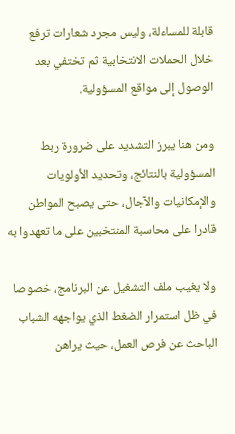قابلة للمساءلة، وليس مجرد شعارات ترفع خلال الحملات الانتخابية ثم تختفي بعد الوصول إلى مواقع المسؤولية.

ومن هنا يبرز التشديد على ضرورة ربط المسؤولية بالنتائج، وتحديد الأولويات والإمكانيات والآجال، حتى يصبح المواطن قادرا على محاسبة المنتخبين على ما تعهدوا به

ولا يغيب ملف التشغيل عن البرنامج، خصوصا في ظل استمرار الضغط الذي يواجهه الشباب الباحث عن فرص العمل، حيث يراهن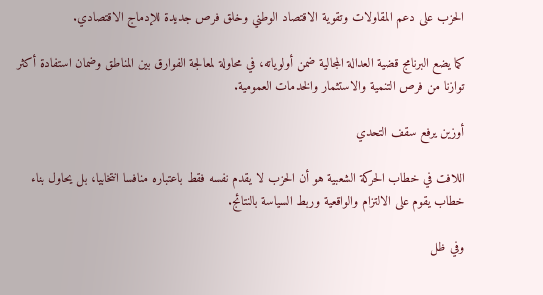الحزب على دعم المقاولات وتقوية الاقتصاد الوطني وخلق فرص جديدة للإدماج الاقتصادي.

كما يضع البرنامج قضية العدالة المجالية ضمن أولوياته، في محاولة لمعالجة الفوارق بين المناطق وضمان استفادة أكثر توازنا من فرص التنمية والاستثمار والخدمات العمومية.

أوزين يرفع سقف التحدي

اللافت في خطاب الحركة الشعبية هو أن الحزب لا يقدم نفسه فقط باعتباره منافسا انتخابيا، بل يحاول بناء خطاب يقوم على الالتزام والواقعية وربط السياسة بالنتائج.

وفي ظل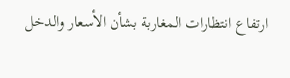ارتفاع انتظارات المغاربة بشأن الأسعار والدخل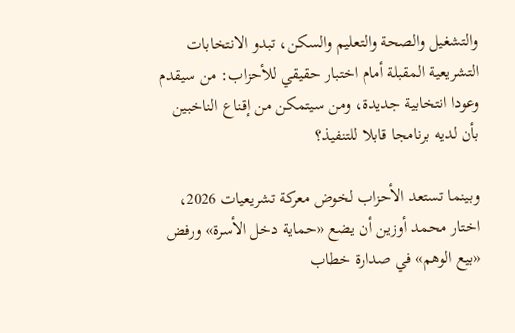والتشغيل والصحة والتعليم والسكن، تبدو الانتخابات التشريعية المقبلة أمام اختبار حقيقي للأحزاب: من سيقدم وعودا انتخابية جديدة، ومن سيتمكن من إقناع الناخبين بأن لديه برنامجا قابلا للتنفيذ؟

وبينما تستعد الأحزاب لخوض معركة تشريعيات 2026، اختار محمد أوزين أن يضع «حماية دخل الأسرة» ورفض «بيع الوهم» في صدارة خطاب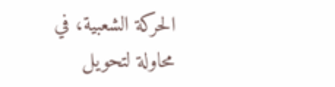الحركة الشعبية، في محاولة لتحويل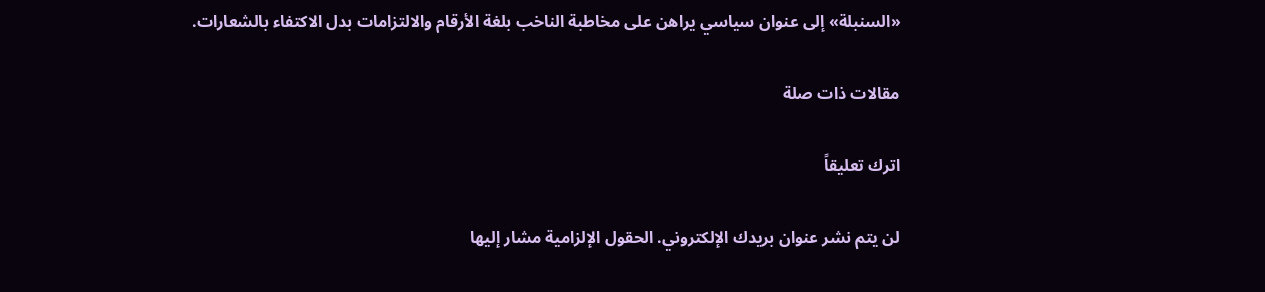«السنبلة» إلى عنوان سياسي يراهن على مخاطبة الناخب بلغة الأرقام والالتزامات بدل الاكتفاء بالشعارات.

مقالات ذات صلة

اترك تعليقاً

لن يتم نشر عنوان بريدك الإلكتروني. الحقول الإلزامية مشار إليها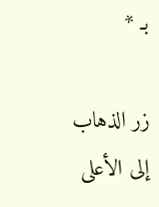بـ *

زر الذهاب إلى الأعلى